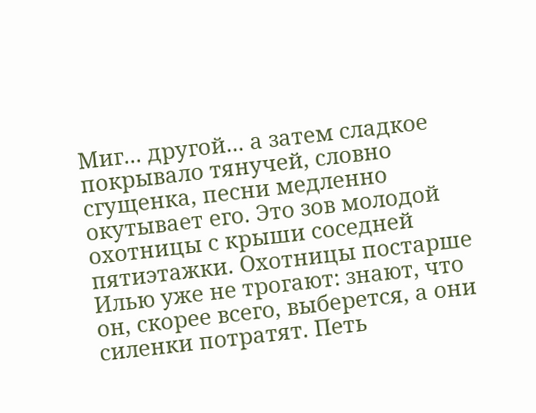Миг... другой... а затем сладкое покрывало тянучей, словно сгущенка, песни медленно окутывает его. Это зов молодой охотницы с крыши соседней пятиэтажки. Охотницы постарше Илью уже не трогают: знают, что он, скорее всего, выберется, а они силенки потратят. Петь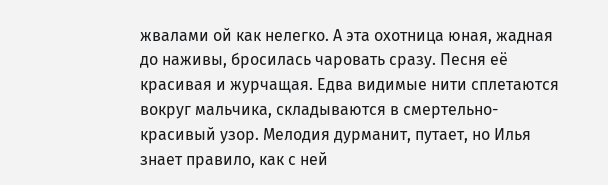жвалами ой как нелегко. А эта охотница юная, жадная до наживы, бросилась чаровать сразу. Песня её красивая и журчащая. Едва видимые нити сплетаются вокруг мальчика, складываются в смертельно-красивый узор. Мелодия дурманит, путает, но Илья знает правило, как с ней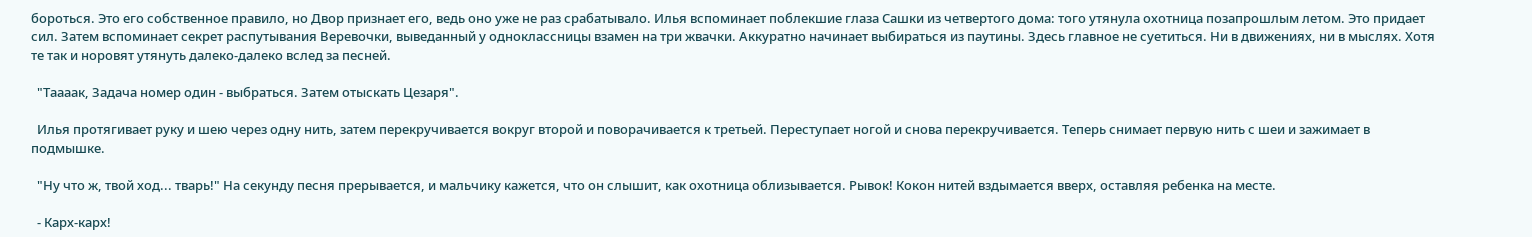бороться. Это его собственное правило, но Двор признает его, ведь оно уже не раз срабатывало. Илья вспоминает поблекшие глаза Сашки из четвертого дома: того утянула охотница позапрошлым летом. Это придает сил. Затем вспоминает секрет распутывания Веревочки, выведанный у одноклассницы взамен на три жвачки. Аккуратно начинает выбираться из паутины. Здесь главное не суетиться. Ни в движениях, ни в мыслях. Хотя те так и норовят утянуть далеко-далеко вслед за песней.

  "Таааак, Задача номер один - выбраться. Затем отыскать Цезаря".

  Илья протягивает руку и шею через одну нить, затем перекручивается вокруг второй и поворачивается к третьей. Переступает ногой и снова перекручивается. Теперь снимает первую нить с шеи и зажимает в подмышке.

  "Ну что ж, твой ход... тварь!" На секунду песня прерывается, и мальчику кажется, что он слышит, как охотница облизывается. Рывок! Кокон нитей вздымается вверх, оставляя ребенка на месте.

  - Карх-карх!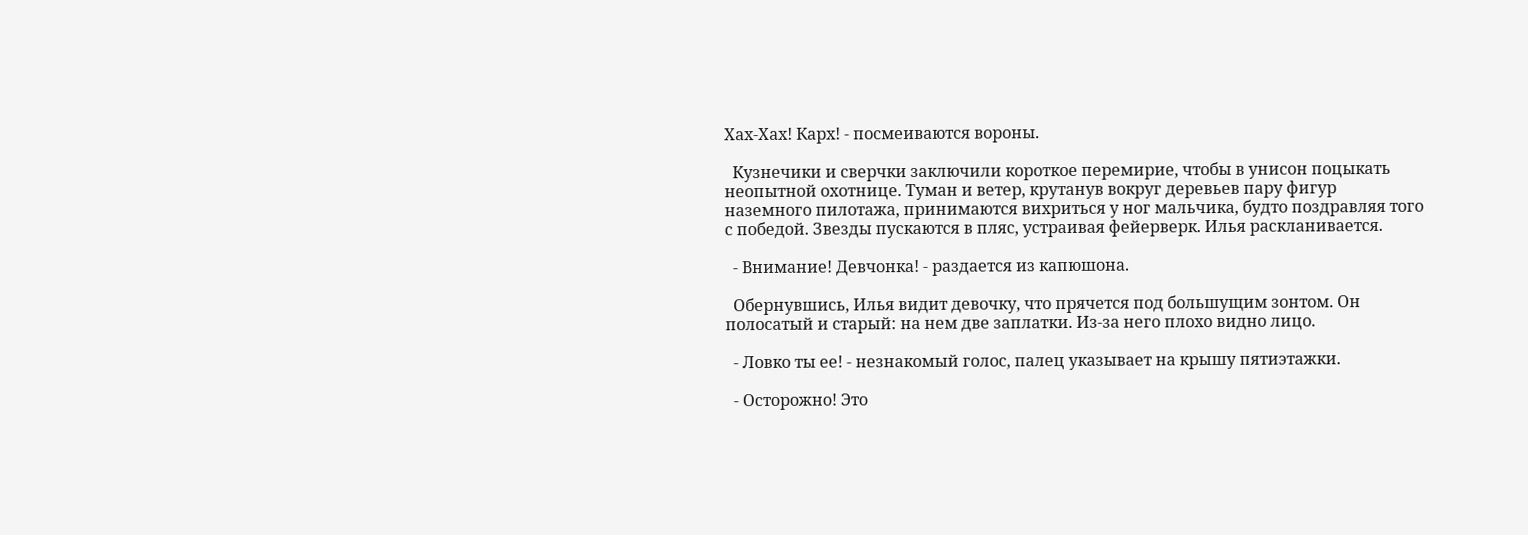Хах-Хах! Карх! - посмеиваются вороны.

  Кузнечики и сверчки заключили короткое перемирие, чтобы в унисон поцыкать неопытной охотнице. Туман и ветер, крутанув вокруг деревьев пару фигур наземного пилотажа, принимаются вихриться у ног мальчика, будто поздравляя того с победой. Звезды пускаются в пляс, устраивая фейерверк. Илья раскланивается.

  - Внимание! Девчонка! - раздается из капюшона.

  Обернувшись, Илья видит девочку, что прячется под большущим зонтом. Он полосатый и старый: на нем две заплатки. Из-за него плохо видно лицо.

  - Ловко ты ее! - незнакомый голос, палец указывает на крышу пятиэтажки.

  - Осторожно! Это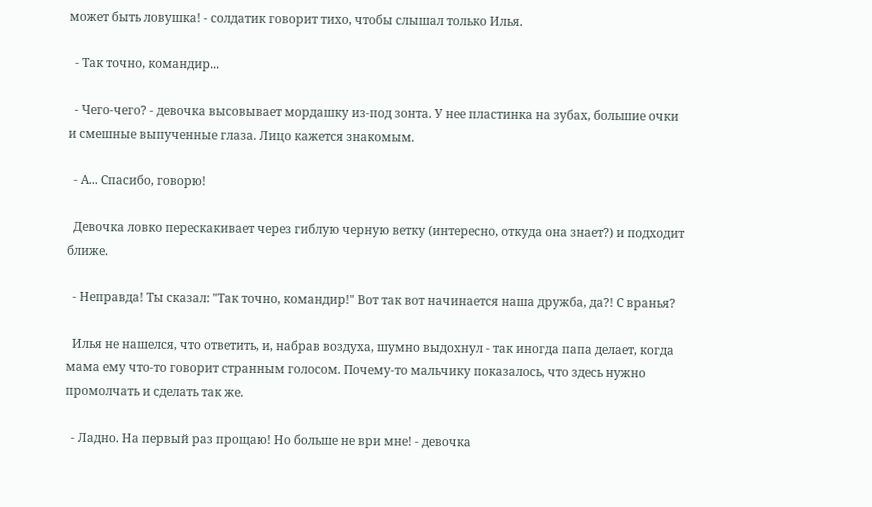может быть ловушка! - солдатик говорит тихо, чтобы слышал только Илья.

  - Так точно, командир...

  - Чего-чего? - девочка высовывает мордашку из-под зонта. У нее пластинка на зубах, большие очки и смешные выпученные глаза. Лицо кажется знакомым.

  - А... Спасибо, говорю!

  Девочка ловко перескакивает через гиблую черную ветку (интересно, откуда она знает?) и подходит ближе.

  - Неправда! Ты сказал: "Так точно, командир!" Вот так вот начинается наша дружба, да?! С вранья?

  Илья не нашелся, что ответить, и, набрав воздуха, шумно выдохнул - так иногда папа делает, когда мама ему что-то говорит странным голосом. Почему-то мальчику показалось, что здесь нужно промолчать и сделать так же.

  - Ладно. На первый раз прощаю! Но больше не ври мне! - девочка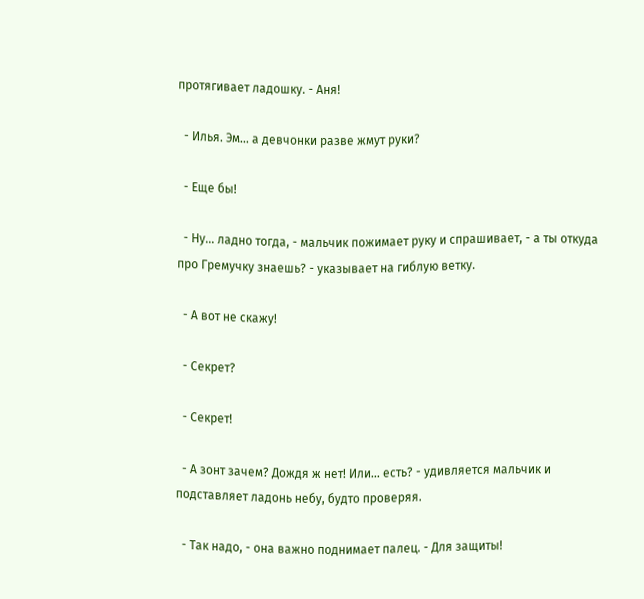протягивает ладошку. - Аня!

  - Илья. Эм... а девчонки разве жмут руки?

  - Еще бы!

  - Ну... ладно тогда, - мальчик пожимает руку и спрашивает, - а ты откуда про Гремучку знаешь? - указывает на гиблую ветку.

  - А вот не скажу!

  - Секрет?

  - Секрет!

  - А зонт зачем? Дождя ж нет! Или... есть? - удивляется мальчик и подставляет ладонь небу, будто проверяя.

  - Так надо, - она важно поднимает палец. - Для защиты!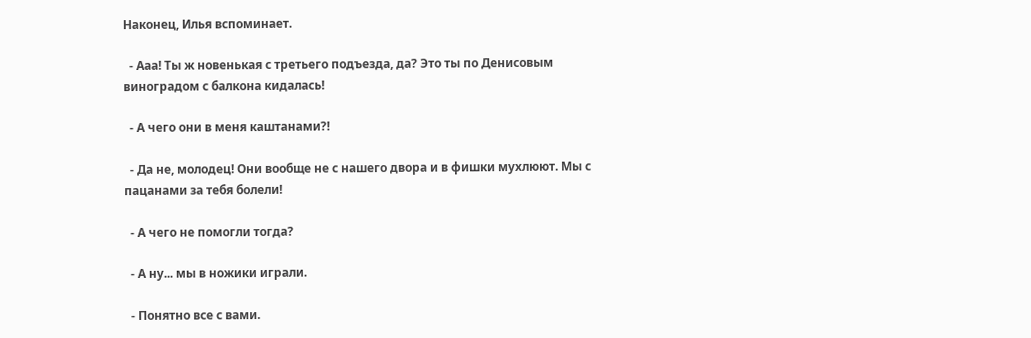Наконец, Илья вспоминает.

  - Ааа! Ты ж новенькая с третьего подъезда, да? Это ты по Денисовым виноградом с балкона кидалась!

  - А чего они в меня каштанами?!

  - Да не, молодец! Они вообще не с нашего двора и в фишки мухлюют. Мы с пацанами за тебя болели!

  - А чего не помогли тогда?

  - А ну... мы в ножики играли.

  - Понятно все с вами.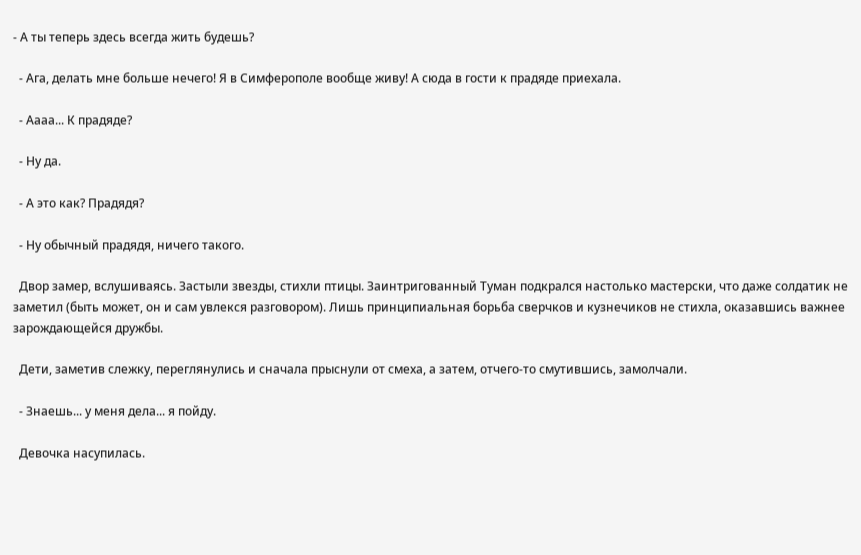- А ты теперь здесь всегда жить будешь?

  - Ага, делать мне больше нечего! Я в Симферополе вообще живу! А сюда в гости к прадяде приехала.

  - Аааа... К прадяде?

  - Ну да.

  - А это как? Прадядя?

  - Ну обычный прадядя, ничего такого.

  Двор замер, вслушиваясь. Застыли звезды, стихли птицы. Заинтригованный Туман подкрался настолько мастерски, что даже солдатик не заметил (быть может, он и сам увлекся разговором). Лишь принципиальная борьба сверчков и кузнечиков не стихла, оказавшись важнее зарождающейся дружбы.

  Дети, заметив слежку, переглянулись и сначала прыснули от смеха, а затем, отчего-то смутившись, замолчали.

  - Знаешь... у меня дела... я пойду.

  Девочка насупилась.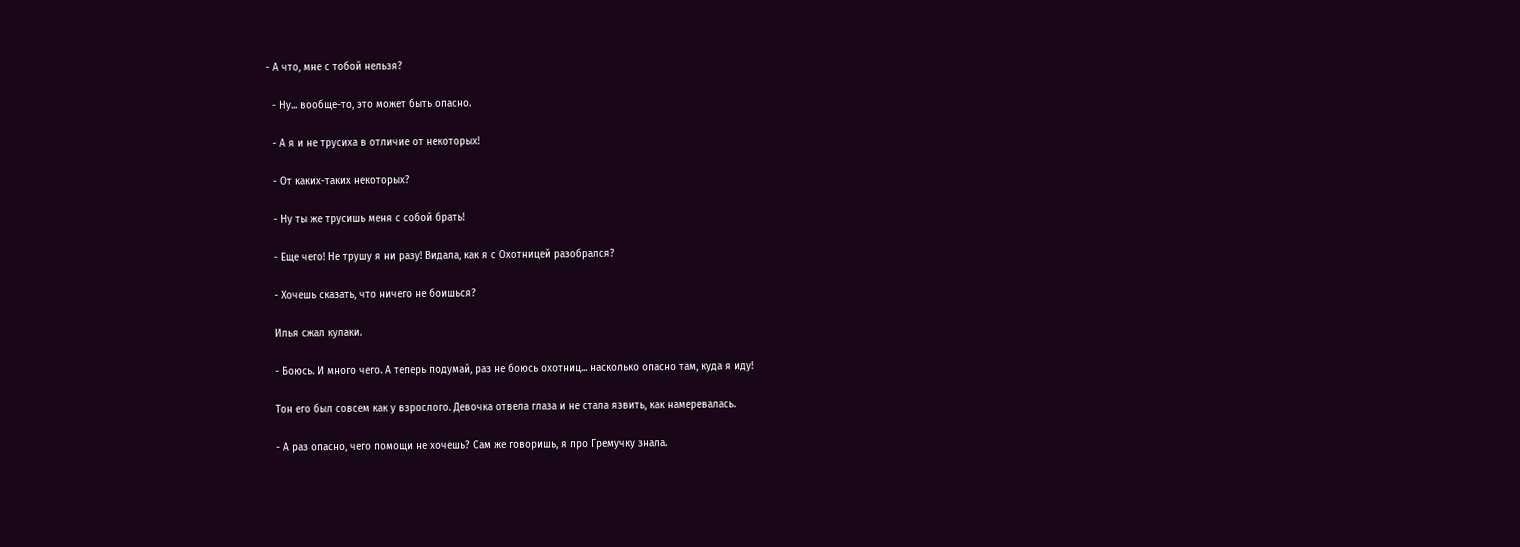- А что, мне с тобой нельзя?

  - Ну... вообще-то, это может быть опасно.

  - А я и не трусиха в отличие от некоторых!

  - От каких-таких некоторых?

  - Ну ты же трусишь меня с собой брать!

  - Еще чего! Не трушу я ни разу! Видала, как я с Охотницей разобрался?

  - Хочешь сказать, что ничего не боишься?

  Илья сжал кулаки.

  - Боюсь. И много чего. А теперь подумай, раз не боюсь охотниц... насколько опасно там, куда я иду!

  Тон его был совсем как у взрослого. Девочка отвела глаза и не стала язвить, как намеревалась.

  - А раз опасно, чего помощи не хочешь? Сам же говоришь, я про Гремучку знала.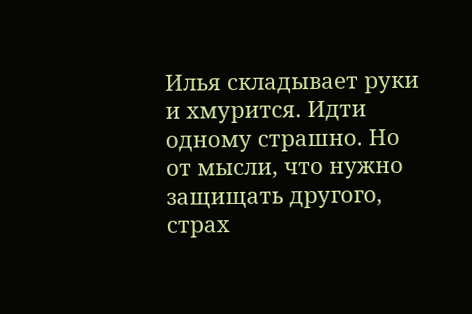Илья складывает руки и хмурится. Идти одному страшно. Но от мысли, что нужно защищать другого, страх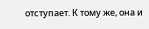отступает. К тому же, она и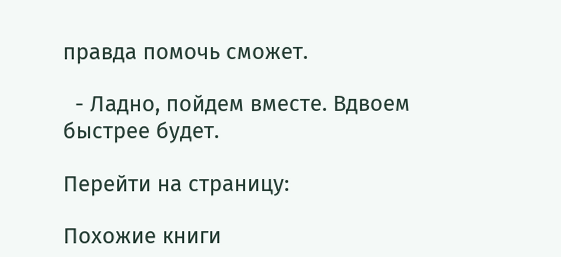правда помочь сможет.

  - Ладно, пойдем вместе. Вдвоем быстрее будет.

Перейти на страницу:

Похожие книги